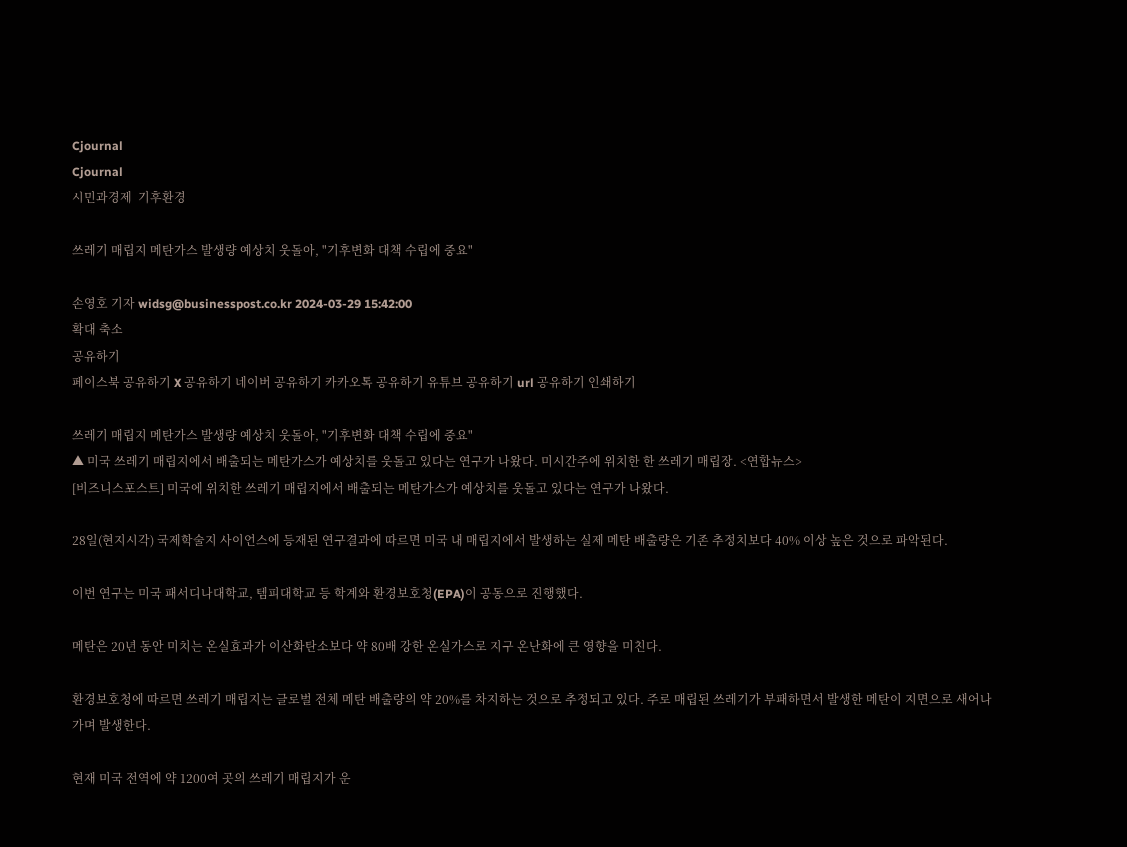Cjournal
Cjournal
시민과경제  기후환경

쓰레기 매립지 메탄가스 발생량 예상치 웃돌아, "기후변화 대책 수립에 중요"

손영호 기자 widsg@businesspost.co.kr 2024-03-29 15:42:00
확대 축소
공유하기
페이스북 공유하기 X 공유하기 네이버 공유하기 카카오톡 공유하기 유튜브 공유하기 url 공유하기 인쇄하기

쓰레기 매립지 메탄가스 발생량 예상치 웃돌아, "기후변화 대책 수립에 중요"
▲ 미국 쓰레기 매립지에서 배출되는 메탄가스가 예상치를 웃돌고 있다는 연구가 나왔다. 미시간주에 위치한 한 쓰레기 매립장. <연합뉴스>
[비즈니스포스트] 미국에 위치한 쓰레기 매립지에서 배출되는 메탄가스가 예상치를 웃돌고 있다는 연구가 나왔다.

28일(현지시각) 국제학술지 사이언스에 등재된 연구결과에 따르면 미국 내 매립지에서 발생하는 실제 메탄 배출량은 기존 추정치보다 40% 이상 높은 것으로 파악된다.

이번 연구는 미국 패서디나대학교, 템피대학교 등 학계와 환경보호청(EPA)이 공동으로 진행했다.

메탄은 20년 동안 미치는 온실효과가 이산화탄소보다 약 80배 강한 온실가스로 지구 온난화에 큰 영향을 미친다.

환경보호청에 따르면 쓰레기 매립지는 글로벌 전체 메탄 배출량의 약 20%를 차지하는 것으로 추정되고 있다. 주로 매립된 쓰레기가 부패하면서 발생한 메탄이 지면으로 새어나가며 발생한다.

현재 미국 전역에 약 1200여 곳의 쓰레기 매립지가 운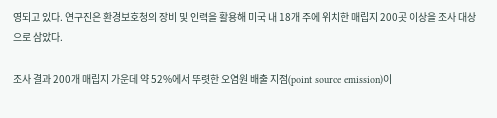영되고 있다. 연구진은 환경보호청의 장비 및 인력을 활용해 미국 내 18개 주에 위치한 매립지 200곳 이상을 조사 대상으로 삼았다.

조사 결과 200개 매립지 가운데 약 52%에서 뚜렷한 오염원 배출 지점(point source emission)이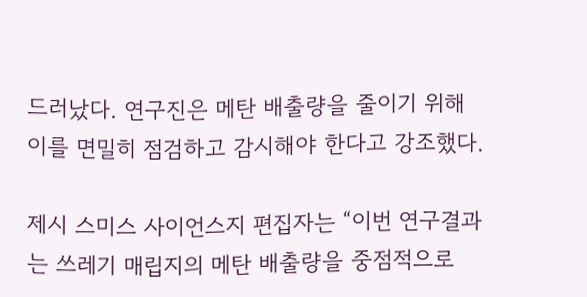드러났다. 연구진은 메탄 배출량을 줄이기 위해 이를 면밀히 점검하고 감시해야 한다고 강조했다.

제시 스미스 사이언스지 편집자는 “이번 연구결과는 쓰레기 매립지의 메탄 배출량을 중점적으로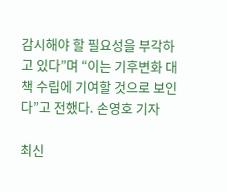감시해야 할 필요성을 부각하고 있다”며 “이는 기후변화 대책 수립에 기여할 것으로 보인다”고 전했다. 손영호 기자

최신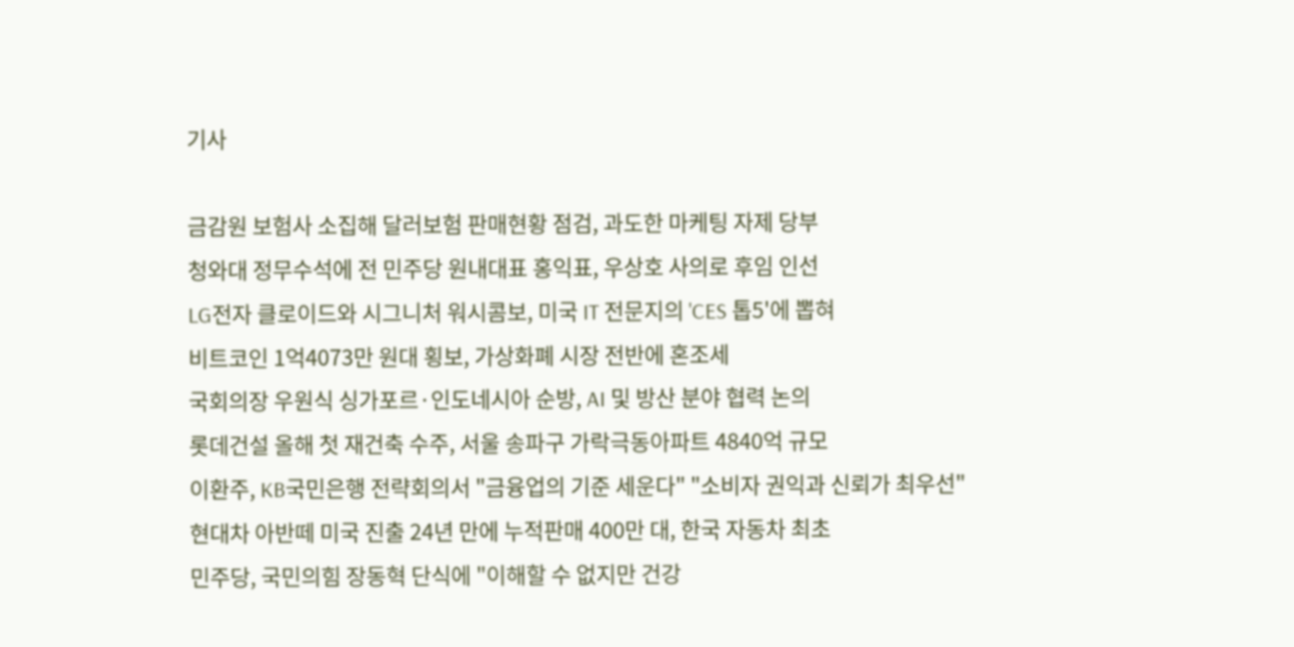기사

금감원 보험사 소집해 달러보험 판매현황 점검, 과도한 마케팅 자제 당부
청와대 정무수석에 전 민주당 원내대표 홍익표, 우상호 사의로 후임 인선
LG전자 클로이드와 시그니처 워시콤보, 미국 IT 전문지의 'CES 톱5'에 뽑혀
비트코인 1억4073만 원대 횡보, 가상화폐 시장 전반에 혼조세
국회의장 우원식 싱가포르·인도네시아 순방, AI 및 방산 분야 협력 논의
롯데건설 올해 첫 재건축 수주, 서울 송파구 가락극동아파트 4840억 규모
이환주, KB국민은행 전략회의서 "금융업의 기준 세운다" "소비자 권익과 신뢰가 최우선"
현대차 아반떼 미국 진출 24년 만에 누적판매 400만 대, 한국 자동차 최초
민주당, 국민의힘 장동혁 단식에 "이해할 수 없지만 건강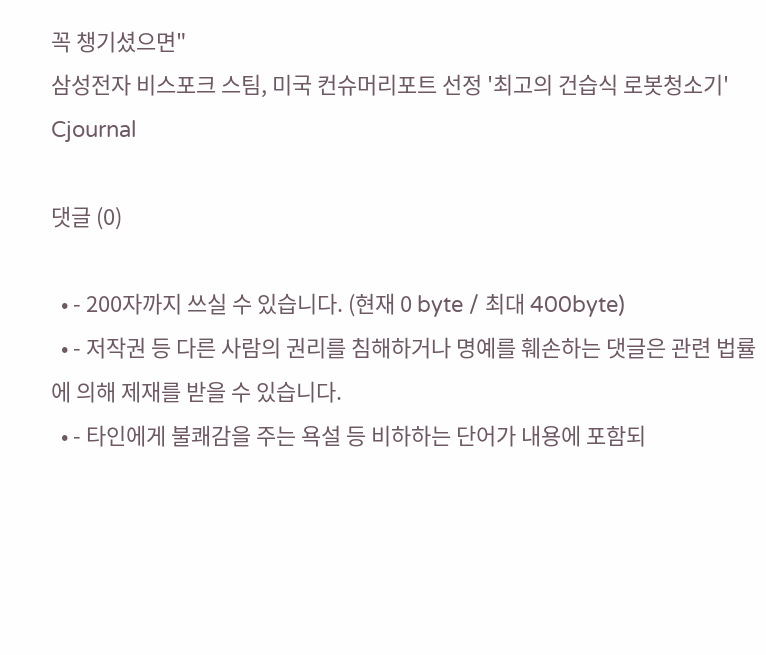꼭 챙기셨으면"
삼성전자 비스포크 스팀, 미국 컨슈머리포트 선정 '최고의 건습식 로봇청소기'
Cjournal

댓글 (0)

  • - 200자까지 쓰실 수 있습니다. (현재 0 byte / 최대 400byte)
  • - 저작권 등 다른 사람의 권리를 침해하거나 명예를 훼손하는 댓글은 관련 법률에 의해 제재를 받을 수 있습니다.
  • - 타인에게 불쾌감을 주는 욕설 등 비하하는 단어가 내용에 포함되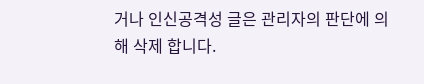거나 인신공격성 글은 관리자의 판단에 의해 삭제 합니다.